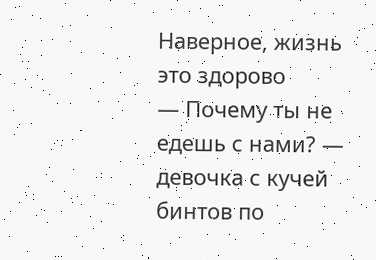Наверное, жизнь это здорово
— Почему ты не едешь с нами? — девочка с кучей бинтов по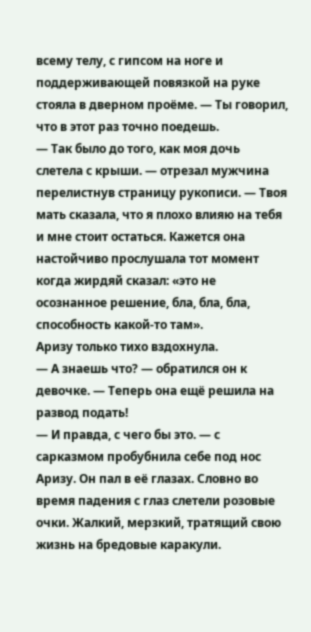всему телу, с гипсом на ноге и поддерживающей повязкой на руке стояла в дверном проёме. — Ты говорил, что в этот раз точно поедешь.
— Так было до того, как моя дочь слетела с крыши. — отрезал мужчина перелистнув страницу рукописи. — Твоя мать сказала, что я плохо влияю на тебя и мне стоит остаться. Кажется она настойчиво прослушала тот момент когда жирдяй сказал: «это не осознанное решение, бла, бла, бла, способность какой-то там».
Аризу только тихо вздохнула.
— А знаешь что? — обратился он к девочке. — Теперь она ещё решила на развод подать!
— И правда, с чего бы это. — с сарказмом пробубнила себе под нос Аризу. Он пал в её глазах. Словно во время падения с глаз слетели розовые очки. Жалкий, мерзкий, тратящий свою жизнь на бредовые каракули.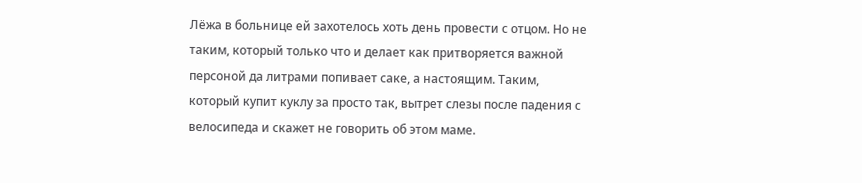Лёжа в больнице ей захотелось хоть день провести с отцом. Но не таким, который только что и делает как притворяется важной персоной да литрами попивает саке, а настоящим. Таким, который купит куклу за просто так, вытрет слезы после падения с велосипеда и скажет не говорить об этом маме.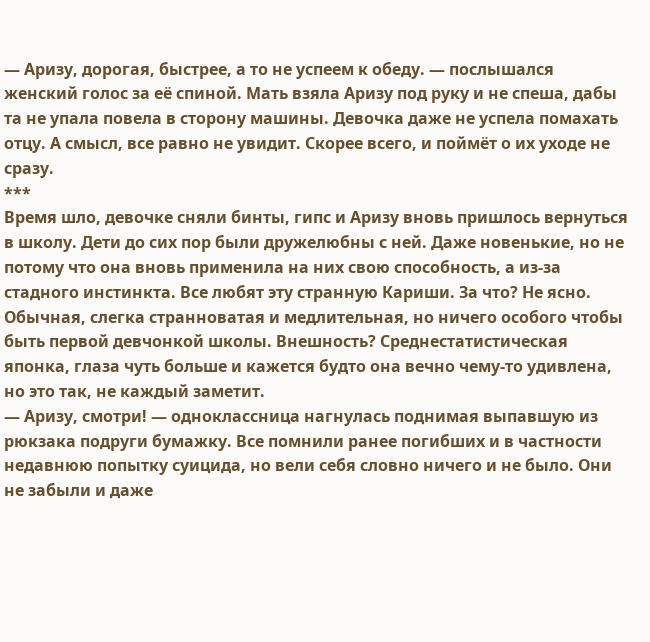— Аризу, дорогая, быстрее, а то не успеем к обеду. — послышался женский голос за её спиной. Мать взяла Аризу под руку и не спеша, дабы та не упала повела в сторону машины. Девочка даже не успела помахать отцу. А смысл, все равно не увидит. Скорее всего, и поймёт о их уходе не сразу.
***
Время шло, девочке сняли бинты, гипс и Аризу вновь пришлось вернуться в школу. Дети до сих пор были дружелюбны с ней. Даже новенькие, но не потому что она вновь применила на них свою способность, а из-за стадного инстинкта. Все любят эту странную Кариши. За что? Не ясно. Обычная, слегка странноватая и медлительная, но ничего особого чтобы быть первой девчонкой школы. Внешность? Среднестатистическая японка, глаза чуть больше и кажется будто она вечно чему-то удивлена, но это так, не каждый заметит.
— Аризу, смотри! — одноклассница нагнулась поднимая выпавшую из рюкзака подруги бумажку. Все помнили ранее погибших и в частности недавнюю попытку суицида, но вели себя словно ничего и не было. Они не забыли и даже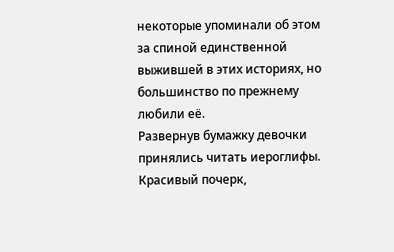некоторые упоминали об этом за спиной единственной выжившей в этих историях, но большинство по прежнему любили её.
Развернув бумажку девочки принялись читать иероглифы. Красивый почерк,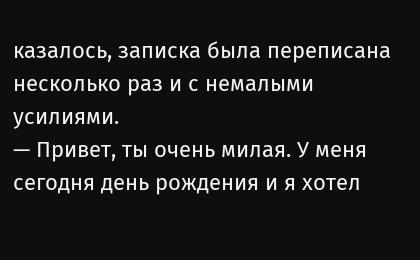казалось, записка была переписана несколько раз и с немалыми усилиями.
— Привет, ты очень милая. У меня сегодня день рождения и я хотел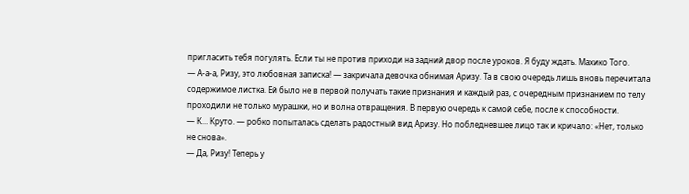пригласить тебя погулять. Если ты не против приходи на задний двор после уроков. Я буду ждать. Махико Того.
— А-а-а, Ризу, это любовная записка! — закричала девочка обнимая Аризу. Та в свою очередь лишь вновь перечитала содержимое листка. Ей было не в первой получать такие признания и каждый раз, с очередным признанием по телу проходили не только мурашки, но и волна отвращения. В первую очередь к самой себе, после к способности.
— К… Круто. — робко попыталась сделать радостный вид Аризу. Но побледневшее лицо так и кричало: «Нет, только не снова».
— Да, Ризу! Теперь у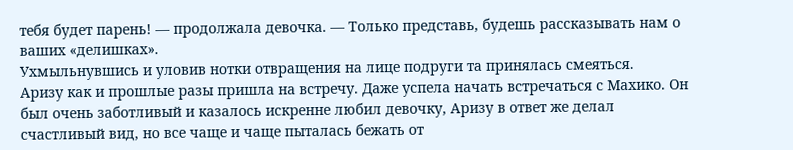тебя будет парень! — продолжала девочка. — Только представь, будешь рассказывать нам о ваших «делишках».
Ухмыльнувшись и уловив нотки отвращения на лице подруги та принялась смеяться.
Аризу как и прошлые разы пришла на встречу. Даже успела начать встречаться с Махико. Он был очень заботливый и казалось искренне любил девочку, Аризу в ответ же делал счастливый вид, но все чаще и чаще пыталась бежать от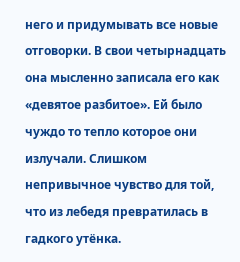него и придумывать все новые отговорки. В свои четырнадцать она мысленно записала его как «девятое разбитое». Ей было чуждо то тепло которое они излучали. Слишком непривычное чувство для той, что из лебедя превратилась в гадкого утёнка.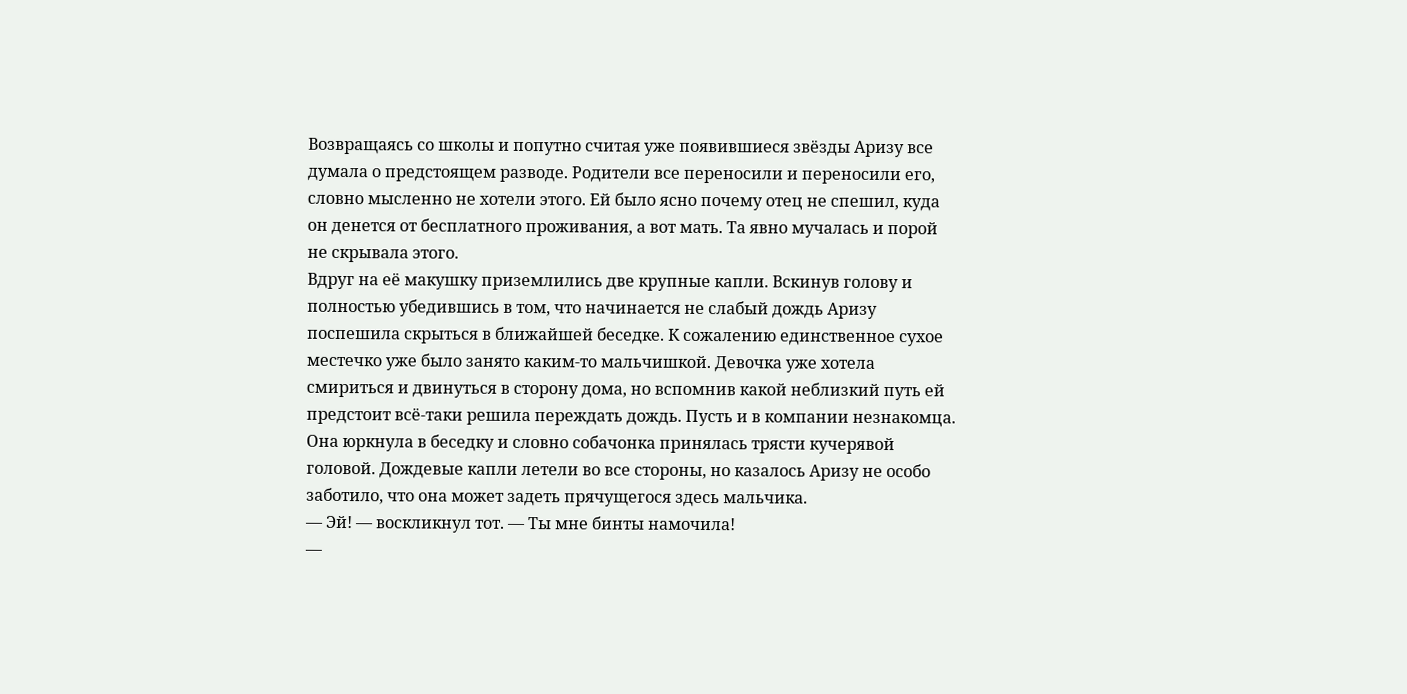Возвращаясь со школы и попутно считая уже появившиеся звёзды Аризу все думала о предстоящем разводе. Родители все переносили и переносили его, словно мысленно не хотели этого. Ей было ясно почему отец не спешил, куда он денется от бесплатного проживания, а вот мать. Та явно мучалась и порой не скрывала этого.
Вдруг на её макушку приземлились две крупные капли. Вскинув голову и полностью убедившись в том, что начинается не слабый дождь Аризу поспешила скрыться в ближайшей беседке. К сожалению единственное сухое местечко уже было занято каким-то мальчишкой. Девочка уже хотела смириться и двинуться в сторону дома, но вспомнив какой неблизкий путь ей предстоит всё-таки решила переждать дождь. Пусть и в компании незнакомца.
Она юркнула в беседку и словно собачонка принялась трясти кучерявой головой. Дождевые капли летели во все стороны, но казалось Аризу не особо заботило, что она может задеть прячущегося здесь мальчика.
— Эй! — воскликнул тот. — Ты мне бинты намочила!
—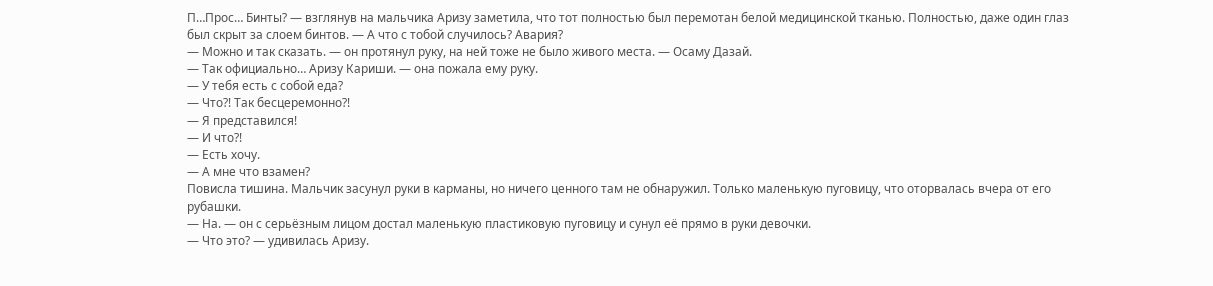П…Прос… Бинты? — взглянув на мальчика Аризу заметила, что тот полностью был перемотан белой медицинской тканью. Полностью, даже один глаз был скрыт за слоем бинтов. — А что с тобой случилось? Авария?
— Можно и так сказать. — он протянул руку, на ней тоже не было живого места. — Осаму Дазай.
— Так официально… Аризу Кариши. — она пожала ему руку.
— У тебя есть с собой еда?
— Что?! Так бесцеремонно?!
— Я представился!
— И что?!
— Есть хочу.
— А мне что взамен?
Повисла тишина. Мальчик засунул руки в карманы, но ничего ценного там не обнаружил. Только маленькую пуговицу, что оторвалась вчера от его рубашки.
— На. — он с серьёзным лицом достал маленькую пластиковую пуговицу и сунул её прямо в руки девочки.
— Что это? — удивилась Аризу.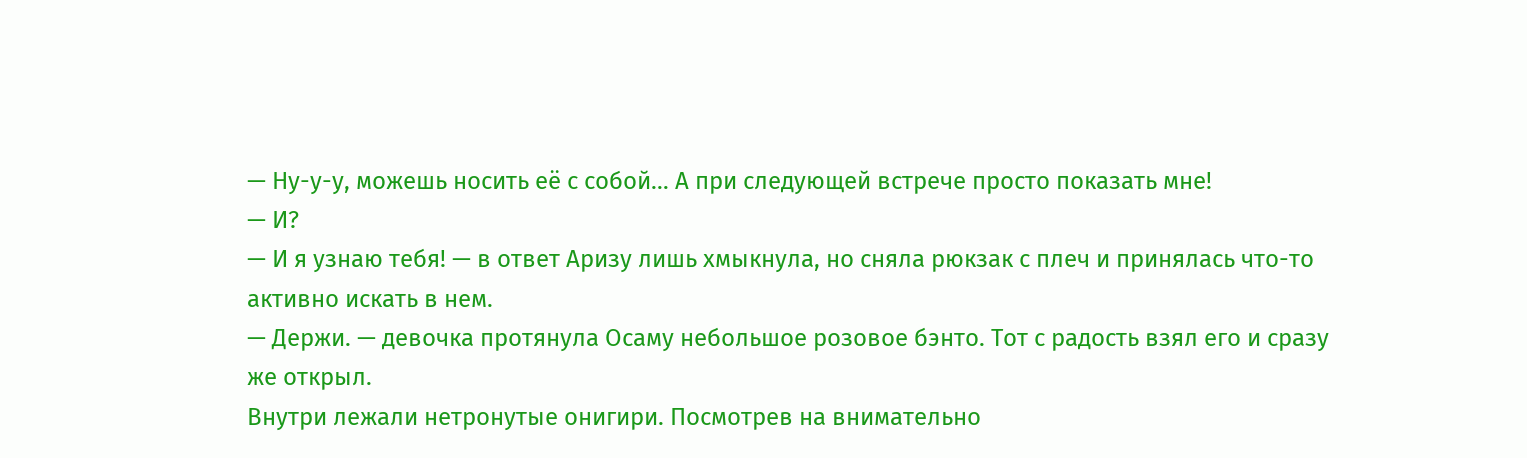— Ну-у-у, можешь носить её с собой… А при следующей встрече просто показать мне!
— И?
— И я узнаю тебя! — в ответ Аризу лишь хмыкнула, но сняла рюкзак с плеч и принялась что-то активно искать в нем.
— Держи. — девочка протянула Осаму небольшое розовое бэнто. Тот с радость взял его и сразу же открыл.
Внутри лежали нетронутые онигири. Посмотрев на внимательно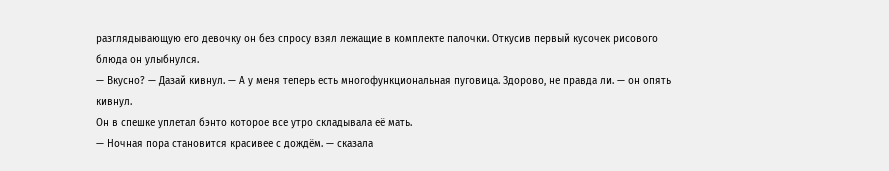разглядывающую его девочку он без спросу взял лежащие в комплекте палочки. Откусив первый кусочек рисового блюда он улыбнулся.
— Вкусно? — Дазай кивнул. — А у меня теперь есть многофункциональная пуговица. Здорово, не правда ли. — он опять кивнул.
Он в спешке уплетал бэнто которое все утро складывала её мать.
— Ночная пора становится красивее с дождём. — сказала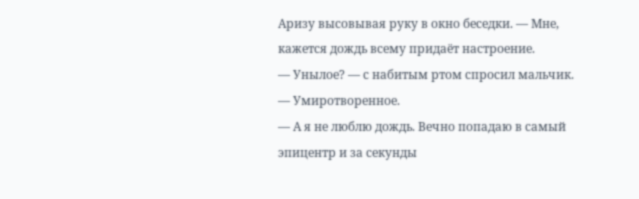Аризу высовывая руку в окно беседки. — Мне, кажется дождь всему придаёт настроение.
— Унылое? — с набитым ртом спросил мальчик.
— Умиротворенное.
— А я не люблю дождь. Вечно попадаю в самый эпицентр и за секунды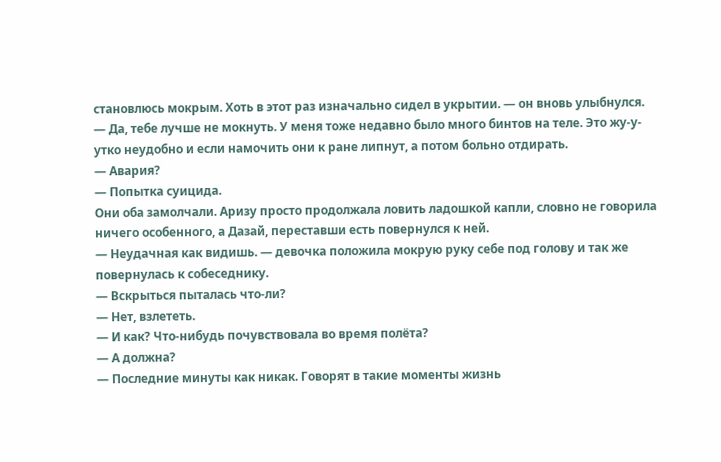становлюсь мокрым. Хоть в этот раз изначально сидел в укрытии. — он вновь улыбнулся.
— Да, тебе лучше не мокнуть. У меня тоже недавно было много бинтов на теле. Это жу-у-утко неудобно и если намочить они к ране липнут, а потом больно отдирать.
— Авария?
— Попытка суицида.
Они оба замолчали. Аризу просто продолжала ловить ладошкой капли, словно не говорила ничего особенного, а Дазай, переставши есть повернулся к ней.
— Неудачная как видишь. — девочка положила мокрую руку себе под голову и так же повернулась к собеседнику.
— Вскрыться пыталась что-ли?
— Нет, взлететь.
— И как? Что-нибудь почувствовала во время полёта?
— А должна?
— Последние минуты как никак. Говорят в такие моменты жизнь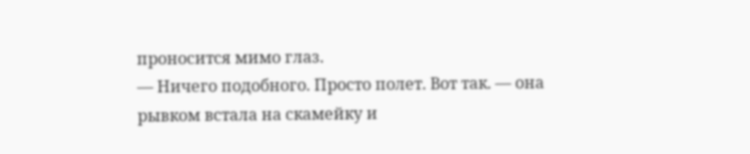проносится мимо глаз.
— Ничего подобного. Просто полет. Вот так. — она рывком встала на скамейку и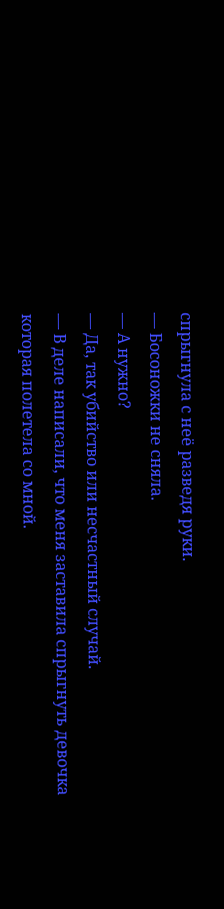спрыгнула с неё разведя руки.
— Босоножки не сняла.
— А нужно?
— Да, так убийство или несчастный случай.
— В деле написали, что меня заставила спрыгнуть девочка которая полетела со мной.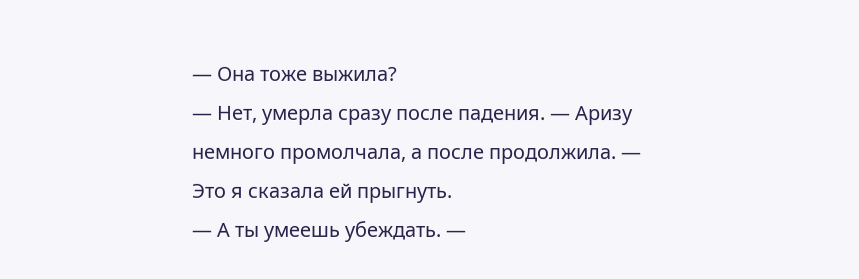— Она тоже выжила?
— Нет, умерла сразу после падения. — Аризу немного промолчала, а после продолжила. — Это я сказала ей прыгнуть.
— А ты умеешь убеждать. —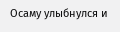Осаму улыбнулся и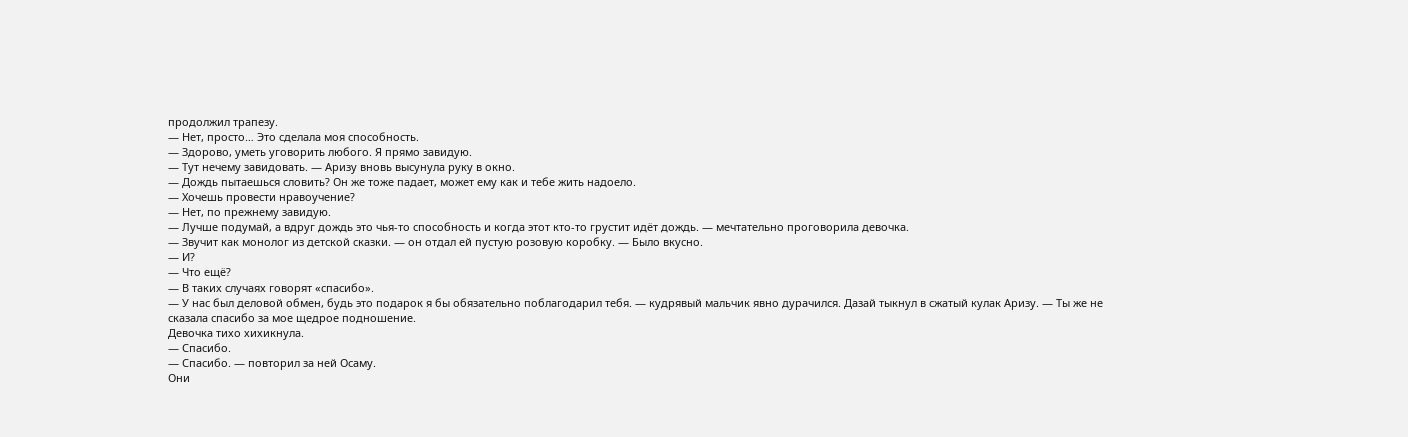продолжил трапезу.
— Нет, просто… Это сделала моя способность.
— Здорово, уметь уговорить любого. Я прямо завидую.
— Тут нечему завидовать. — Аризу вновь высунула руку в окно.
— Дождь пытаешься словить? Он же тоже падает, может ему как и тебе жить надоело.
— Хочешь провести нравоучение?
— Нет, по прежнему завидую.
— Лучше подумай, а вдруг дождь это чья-то способность и когда этот кто-то грустит идёт дождь. — мечтательно проговорила девочка.
— Звучит как монолог из детской сказки. — он отдал ей пустую розовую коробку. — Было вкусно.
— И?
— Что ещё?
— В таких случаях говорят «спасибо».
— У нас был деловой обмен, будь это подарок я бы обязательно поблагодарил тебя. — кудрявый мальчик явно дурачился. Дазай тыкнул в сжатый кулак Аризу. — Ты же не сказала спасибо за мое щедрое подношение.
Девочка тихо хихикнула.
— Спасибо.
— Спасибо. — повторил за ней Осаму.
Они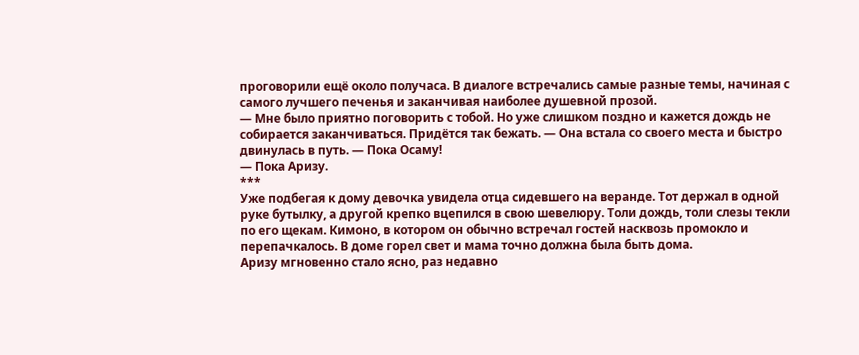проговорили ещё около получаса. В диалоге встречались самые разные темы, начиная с самого лучшего печенья и заканчивая наиболее душевной прозой.
— Мне было приятно поговорить с тобой. Но уже слишком поздно и кажется дождь не собирается заканчиваться. Придётся так бежать. — Она встала со своего места и быстро двинулась в путь. — Пока Осаму!
— Пока Аризу.
***
Уже подбегая к дому девочка увидела отца сидевшего на веранде. Тот держал в одной руке бутылку, а другой крепко вцепился в свою шевелюру. Толи дождь, толи слезы текли по его щекам. Кимоно, в котором он обычно встречал гостей насквозь промокло и перепачкалось. В доме горел свет и мама точно должна была быть дома.
Аризу мгновенно стало ясно, раз недавно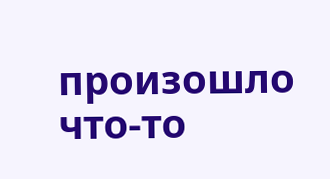произошло что-то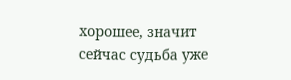хорошее, значит сейчас судьба уже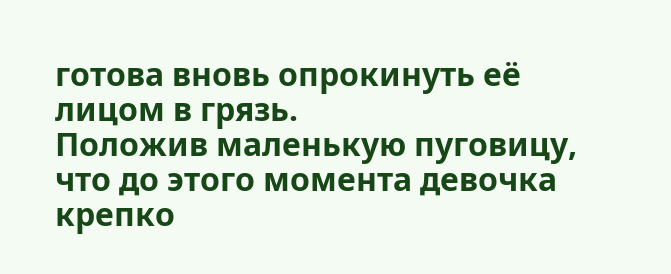готова вновь опрокинуть её лицом в грязь.
Положив маленькую пуговицу, что до этого момента девочка крепко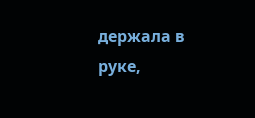держала в руке,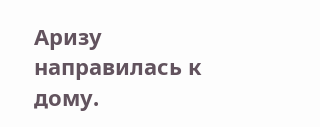Аризу направилась к дому.